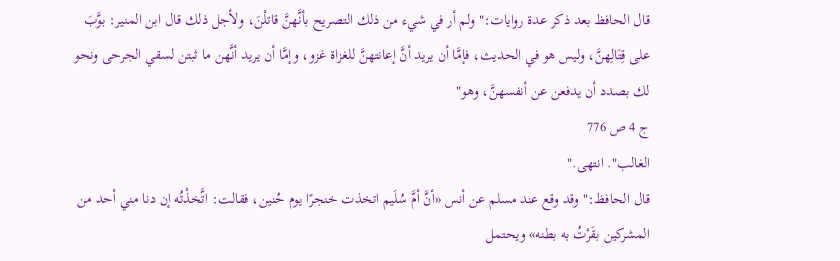قال الحافظ بعد ذكر عدة روايات:"ولم أر في شيء من ذلك التصريح بأنَّهنَّ قاتلْنَ، ولأجل ذلك قال ابن المنير: بوَّبَ على قِتَالِهنَّ، وليس هو في الحديث، فإمَّا أن يريد أنَّ إعانتهنَّ للغزاة غزو، وإمَّا أن يريد أنَّهن ما ثبتن لسقي الجرحى ونحو لك بصدد أن يدفعن عن أنفسهنَّ، وهو"
ج 4 ص 776
الغالب". انتهى."
قال الحافظ:"وقد وقع عند مسلم عن أنس «أنَّ أمَّ سُلَيم اتخذت خنجرًا يوم حُنين، فقالت: اتَّخذْتُه إن دنا مني أحد من المشركين بقَرْتُ به بطنه» ويحتمل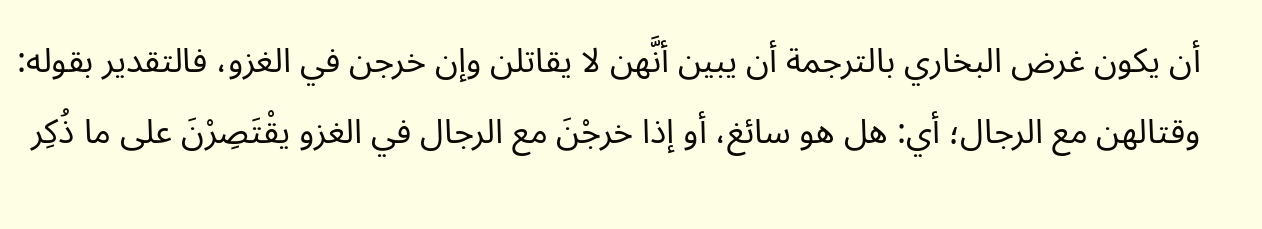أن يكون غرض البخاري بالترجمة أن يبين أنَّهن لا يقاتلن وإن خرجن في الغزو، فالتقدير بقوله: وقتالهن مع الرجال؛ أي: هل هو سائغ، أو إذا خرجْنَ مع الرجال في الغزو يقْتَصِرْنَ على ما ذُكِر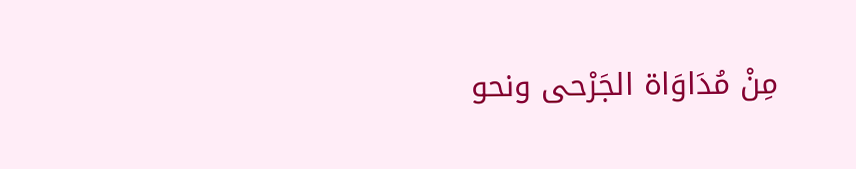مِنْ مُدَاوَاة الجَرْحى ونحو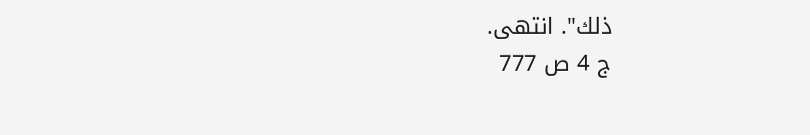ذلك". انتهى.
ج 4 ص 777